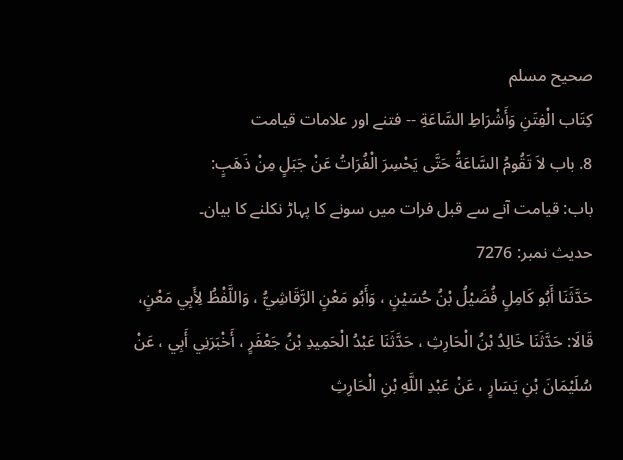صحيح مسلم
كِتَاب الْفِتَنِ وَأَشْرَاطِ السَّاعَةِ -- فتنے اور علامات قیامت
8. باب لاَ تَقُومُ السَّاعَةُ حَتَّى يَحْسِرَ الْفُرَاتُ عَنْ جَبَلٍ مِنْ ذَهَبٍ:
باب: قیامت آنے سے قبل فرات میں سونے کا پہاڑ نکلنے کا بیان۔
حدیث نمبر: 7276
حَدَّثَنَا أَبُو كَامِلٍ فُضَيْلُ بْنُ حُسَيْنٍ ، وَأَبُو مَعْنٍ الرَّقَاشِيُّ ، وَاللَّفْظُ لِأَبِي مَعْنٍ، قَالَا: حَدَّثَنَا خَالِدُ بْنُ الْحَارِثِ ، حَدَّثَنَا عَبْدُ الْحَمِيدِ بْنُ جَعْفَرٍ ، أَخْبَرَنِي أَبِي ، عَنْ سُلَيْمَانَ بْنِ يَسَارٍ ، عَنْ عَبْدِ اللَّهِ بْنِ الْحَارِثِ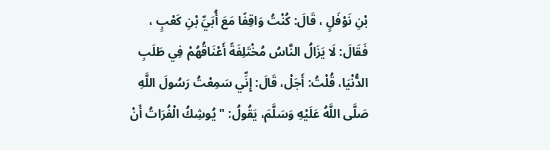بْنِ نَوْفَلٍ ، قَالَ: كُنْتُ وَاقِفًا مَعَ أُبَيِّ بْنِ كَعْبٍ ، فَقَالَ: لَا يَزَالُ النَّاسُ مُخْتَلِفَةً أَعْنَاقُهُمْ فِي طَلَبِ الدُّنْيَا، قُلْتُ: أَجَلْ، قَالَ: إِنِّي سَمِعْتُ رَسُولَ اللَّهِ صَلَّى اللَّهُ عَلَيْهِ وَسَلَّمَ، يَقُولُ: " يُوشِكُ الْفُرَاتُ أَنْ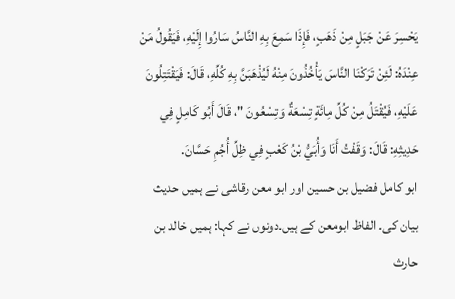يَحْسِرَ عَنْ جَبَلٍ مِنْ ذَهَبٍ، فَإِذَا سَمِعَ بِهِ النَّاسُ سَارُوا إِلَيْهِ، فَيَقُولُ مَنْ عِنْدَهُ: لَئِنْ تَرَكْنَا النَّاسَ يَأْخُذُونَ مِنْهُ لَيُذْهَبَنَّ بِهِ كُلِّهِ، قَالَ: فَيَقْتَتِلُونَ عَلَيْهِ، فَيُقْتَلُ مِنْ كُلِّ مِائَةٍ تِسْعَةٌ وَتِسْعُونَ "، قَالَ أَبُو كَامِلٍ فِي حَدِيثِهِ: قَالَ: وَقَفْتُ أَنَا وَأُبَيُّ بْنُ كَعْبٍ فِي ظِلِّ أُجُمِ حَسَّانَ.
ابو کامل فضیل بن حسین اور ابو معن رقاشی نے ہمیں حدیث بیان کی۔ الفاظ ابومعن کے ہیں۔دونوں نے کہا: ہمیں خالد بن حارث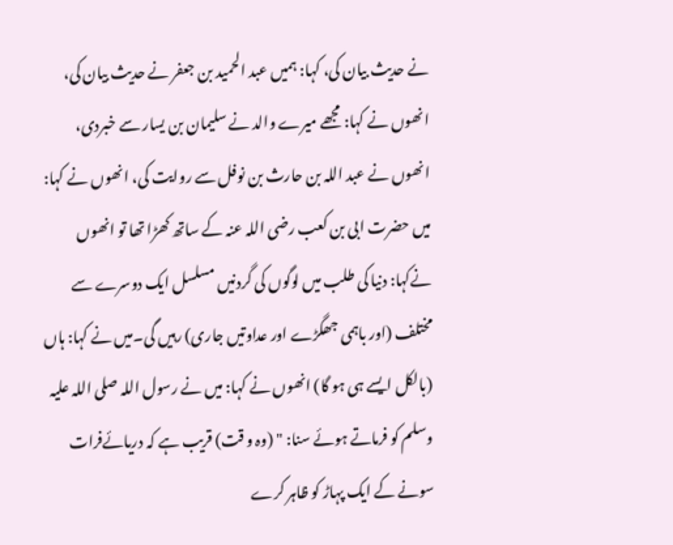نے حدیث بیان کی، کہا: ہمیں عبد الحمید بن جعفر نے حدیث بیان کی، انھوں نے کہا: مجھے میرے والد نے سلیمان بن یسار سے خبردی، انھوں نے عبد اللہ بن حارث بن نوفل سے روایت کی، انھوں نے کہا: میں حضرت ابی بن کعب رضی اللہ عنہ کے ساتھ کھڑا تھا تو انھوں نےکہا: دنیا کی طلب میں لوگوں کی گردنیں مسلسل ایک دوسرے سے مختلف (اور باہمی جھگڑے اور عداوتیں جاری) رہیں گی۔میں نے کہا: ہاں (بالکل ایسے ہی ہو گا) انھوں نے کہا: میں نے رسول اللہ صلی اللہ علیہ وسلم کو فرماتے ہوئے سنا: " (وہ و قت) قریب ہے کہ دریائےفرات سونے کے ایک پہاڑ کو ظاہر کرے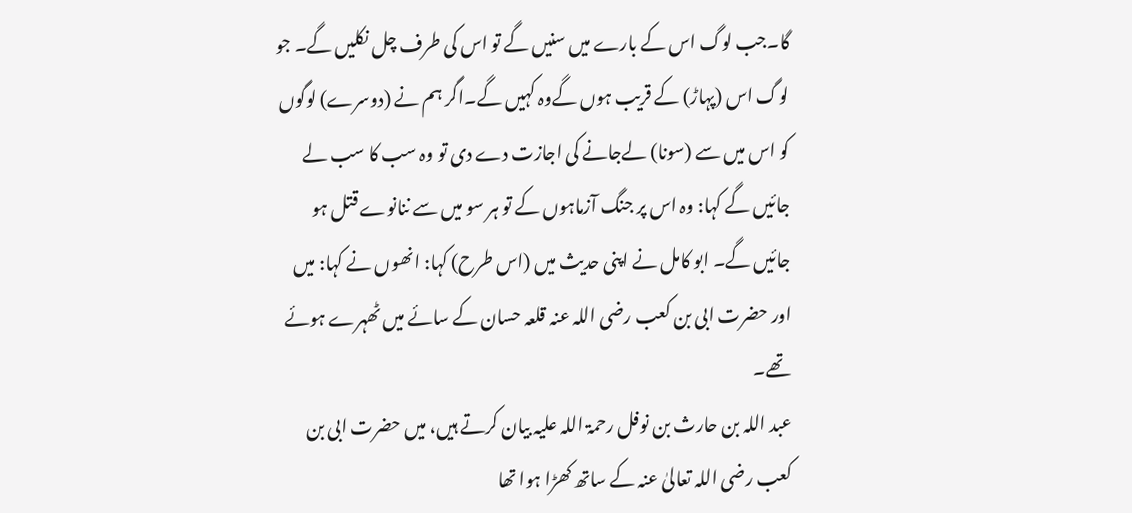گا۔جب لوگ اس کے بارے میں سنیں گے تو اس کی طرف چل نکلیں گے۔ جو لوگ اس (پہاڑ) کے قریب ہوں گےوہ کہیں گے۔اگر ہم نے (دوسرے) لوگوں کو اس میں سے (سونا) لےجانے کی اجازت دے دی تو وہ سب کا سب لے جائیں گے کہا: وہ اس پر جنگ آزماہوں کے تو ہر سو میں سے ننانوے قتل ہو جائیں گے۔ ابو کامل نے اپنی حدیث میں (اس طرح) کہا: انھوں نے کہا: میں اور حضرت ابی بن کعب رضی اللہ عنہ قلعہ حسان کے سائے میں ٹھہرے ہوئے تھے۔
عبد اللہ بن حارث بن نوفل رحمۃ اللہ علیہ بیان کرتے ہیں، میں حضرت ابی بن کعب رضی اللہ تعالیٰ عنہ کے ساتھ کھڑا ہوا تھا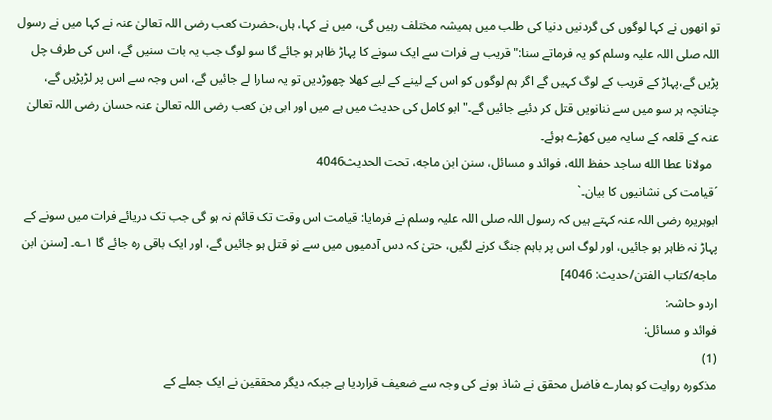تو انھوں نے کہا لوگوں کی گردنیں دنیا کی طلب میں ہمیشہ مختلف رہیں گی، میں نے کہا، ہاں،حضرت کعب رضی اللہ تعالیٰ عنہ نے کہا میں نے رسول اللہ صلی اللہ علیہ وسلم کو یہ فرماتے سنا:"قریب ہے فرات سے ایک سونے کا پہاڑ ظاہر ہو جائے گا سو لوگ جب یہ بات سنیں گے، اس کی طرف چل پڑیں گے،پہاڑ کے قریب کے لوگ کہیں گے اگر ہم لوگوں کو اس کے لینے کے لیے کھلا چھوڑدیں تو یہ سارا لے جائیں گے، اس وجہ سے اس پر لڑپڑیں گے، چنانچہ ہر سو میں سے ننانویں قتل کر دئیے جائیں گے۔"ابو کامل کی حدیث میں ہے میں اور ابی بن کعب رضی اللہ تعالیٰ عنہ حسان رضی اللہ تعالیٰ عنہ کے قلعہ کے سایہ میں کھڑے ہوئے۔
  مولانا عطا الله ساجد حفظ الله، فوائد و مسائل، سنن ابن ماجه، تحت الحديث4046
´قیامت کی نشانیوں کا بیان۔`
ابوہریرہ رضی اللہ عنہ کہتے ہیں کہ رسول اللہ صلی اللہ علیہ وسلم نے فرمایا: قیامت اس وقت تک قائم نہ ہو گی جب تک دریائے فرات میں سونے کے پہاڑ نہ ظاہر ہو جائیں، اور لوگ اس پر باہم جنگ کرنے لگیں، حتیٰ کہ دس آدمیوں میں سے نو قتل ہو جائیں گے، اور ایک باقی رہ جائے گا ۱؎۔ [سنن ابن ماجه/كتاب الفتن/حدیث: 4046]
اردو حاشہ:
فوائد و مسائل:
(1)
مذکورہ روایت کو ہمارے فاضل محقق نے شاذ ہونے کی وجہ سے ضعیف قراردیا ہے جبکہ دیگر محققین نے ایک جملے کے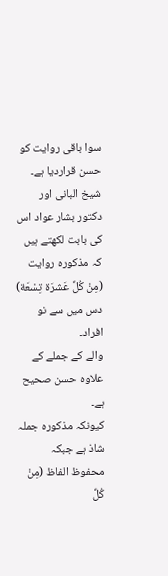سوا باقی روایت کو حسن قراردیا ہے۔
شیخ البانی اور دکتور بشار عواد اس کی بابت لکھتے ہیں کہ مذکورہ روایت (مِنْ كُلِّ عَشرَة تِسْعَة)
دس میں سے نو افراد۔
والے کے جملے کے علاوہ حسن صحیح ہے۔
کیونکہ مذکورہ جملہ شاذ ہے جبکہ محفوظ الفاظ (مِنْ كُلِّ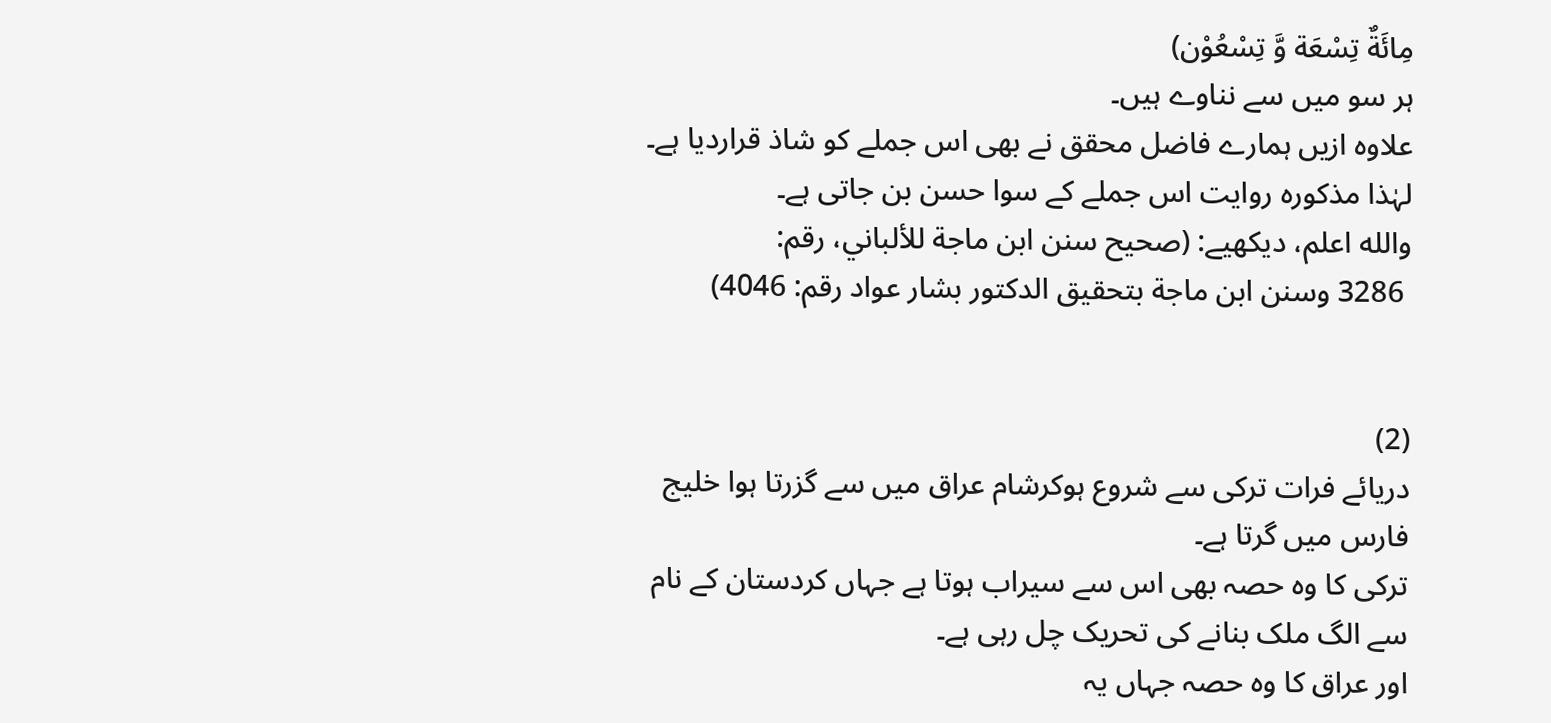مِائَةٌ تِسْعَة وَّ تِسْعُوْن)
ہر سو میں سے نناوے ہیں۔
علاوہ ازیں ہمارے فاضل محقق نے بھی اس جملے کو شاذ قراردیا ہے۔
لہٰذا مذکورہ روایت اس جملے کے سوا حسن بن جاتی ہے۔
والله اعلم، دیکھیے: (صحيح سنن ابن ماجة للألباني، رقم:
 3286 وسنن ابن ماجة بتحقيق الدكتور بشار عواد رقم: 4046)


(2)
دریائے فرات ترکی سے شروع ہوکرشام عراق میں سے گزرتا ہوا خلیج فارس میں گرتا ہے۔
ترکی کا وہ حصہ بھی اس سے سیراب ہوتا ہے جہاں کردستان کے نام سے الگ ملک بنانے کی تحریک چل رہی ہے۔
اور عراق کا وہ حصہ جہاں یہ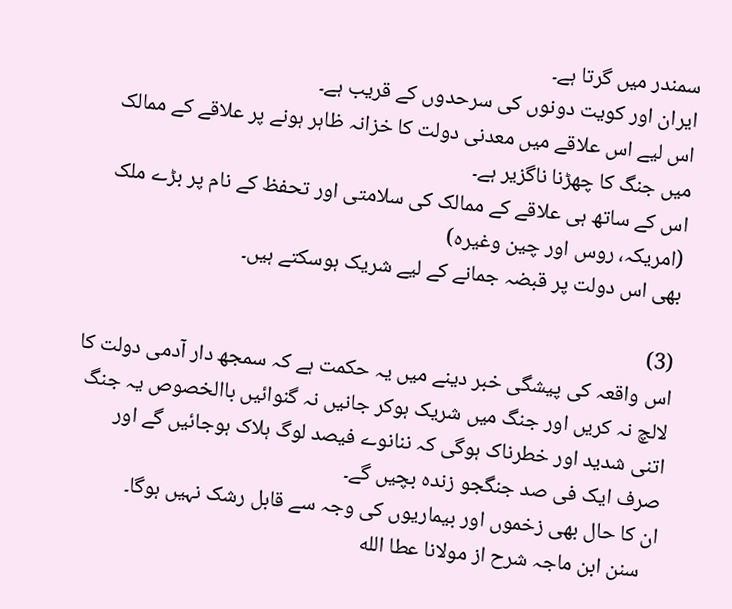سمندر میں گرتا ہے۔
ایران اور کویت دونوں کی سرحدوں کے قریب ہے۔
اس لیے اس علاقے میں معدنی دولت کا خزانہ ظاہر ہونے پر علاقے کے ممالک میں جنگ کا چھڑنا ناگزیر ہے۔
اس کے ساتھ ہی علاقے کے ممالک کی سلامتی اور تحفظ کے نام پر بڑے ملک (امریکہ، روس اور چین وغیرہ)
بھی اس دولت پر قبضہ جمانے کے لیے شریک ہوسکتے ہیں۔

(3)
اس واقعہ کی پیشگی خبر دینے میں یہ حکمت ہے کہ سمجھ دار آدمی دولت کا لالچ نہ کریں اور جنگ میں شریک ہوکر جانیں نہ گنوائیں باالخصوص یہ جنگ اتنی شدید اور خطرناک ہوگی کہ ننانوے فیصد لوگ ہلاک ہوجائیں گے اور صرف ایک فی صد جنگجو زندہ بچیں گے۔
ان کا حال بھی زخموں اور بیماریوں کی وجہ سے قابل رشک نہیں ہوگا۔
   سنن ابن ماجہ شرح از مولانا عطا الله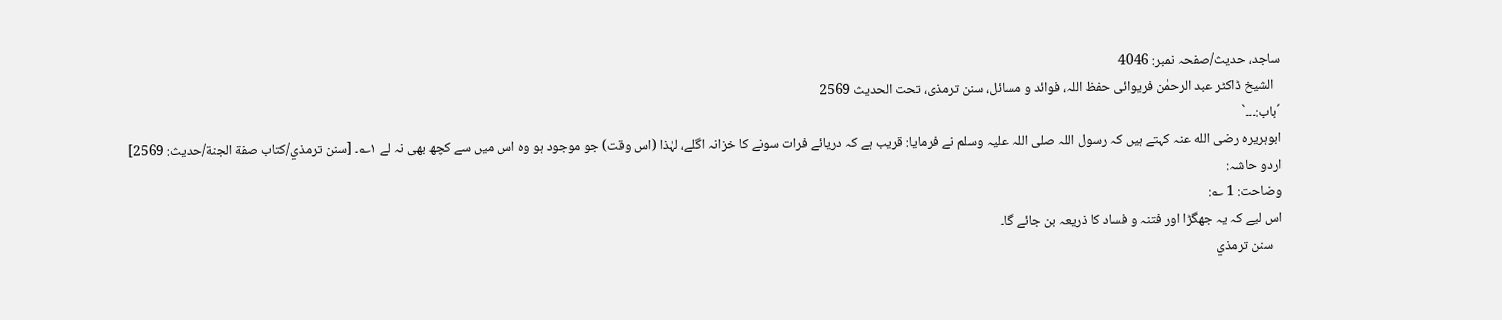ساجد، حدیث/صفحہ نمبر: 4046
  الشیخ ڈاکٹر عبد الرحمٰن فریوائی حفظ اللہ، فوائد و مسائل، سنن ترمذی، تحت الحديث 2569
´باب:۔۔۔`
ابوہریرہ رضی الله عنہ کہتے ہیں کہ رسول اللہ صلی اللہ علیہ وسلم نے فرمایا: قریب ہے کہ دریائے فرات سونے کا خزانہ اگلے، لہٰذا (اس وقت) جو موجود ہو وہ اس میں سے کچھ بھی نہ لے ۱؎۔ [سنن ترمذي/كتاب صفة الجنة/حدیث: 2569]
اردو حاشہ:
وضاحت: 1 ؎:
اس لیے کہ یہ جھگڑا اور فتنہ و فساد کا ذریعہ بن جائے گا۔
   سنن ترمذي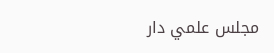مجلس علمي دار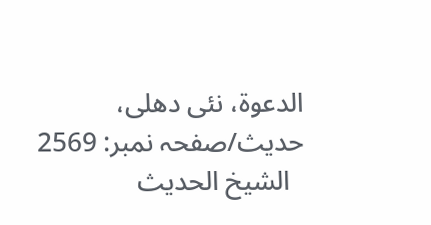الدعوة، نئى دهلى، حدیث/صفحہ نمبر: 2569
  الشيخ الحديث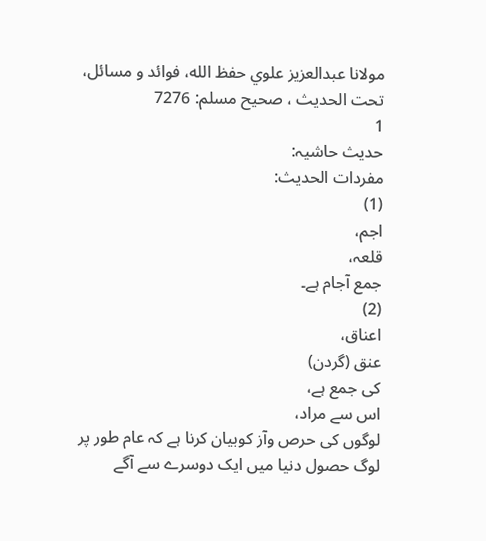مولانا عبدالعزيز علوي حفظ الله، فوائد و مسائل، تحت الحديث ، صحيح مسلم: 7276
1
حدیث حاشیہ:
مفردات الحدیث:
(1)
اجم،
قلعہ،
جمع آجام ہے۔
(2)
اعناق،
عنق (گردن)
کی جمع ہے،
اس سے مراد،
لوگوں کی حرص وآز کوبیان کرنا ہے کہ عام طور پر لوگ حصول دنیا میں ایک دوسرے سے آگے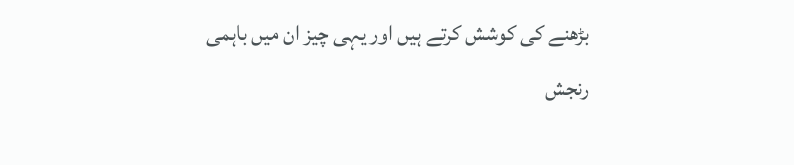بڑھنے کی کوشش کرتے ہیں اور یہی چیز ان میں باہمی رنجش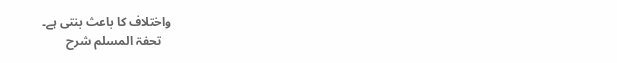واختلاف کا باعث بنتی ہے۔
   تحفۃ المسلم شرح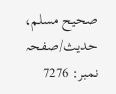صحیح مسلم، حدیث/صفحہ نمبر: 7276